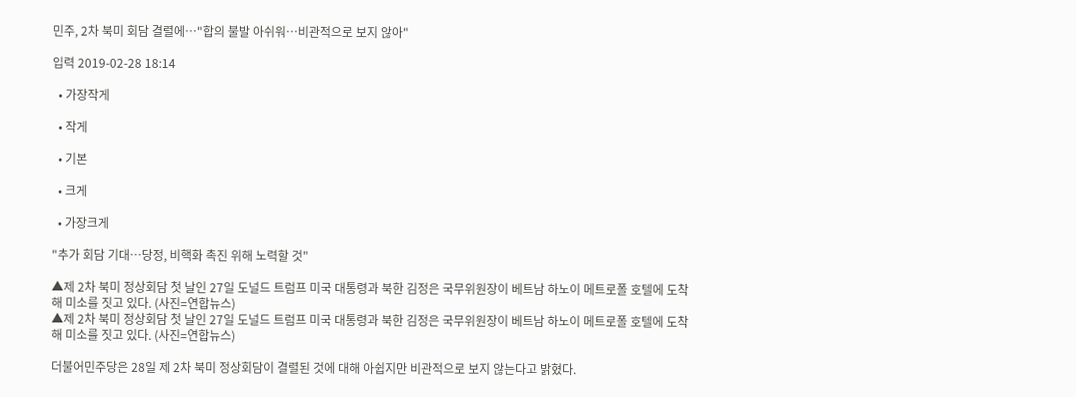민주, 2차 북미 회담 결렬에…"합의 불발 아쉬워…비관적으로 보지 않아"

입력 2019-02-28 18:14

  • 가장작게

  • 작게

  • 기본

  • 크게

  • 가장크게

"추가 회담 기대…당정, 비핵화 촉진 위해 노력할 것"

▲제 2차 북미 정상회담 첫 날인 27일 도널드 트럼프 미국 대통령과 북한 김정은 국무위원장이 베트남 하노이 메트로폴 호텔에 도착해 미소를 짓고 있다. (사진=연합뉴스)
▲제 2차 북미 정상회담 첫 날인 27일 도널드 트럼프 미국 대통령과 북한 김정은 국무위원장이 베트남 하노이 메트로폴 호텔에 도착해 미소를 짓고 있다. (사진=연합뉴스)

더불어민주당은 28일 제 2차 북미 정상회담이 결렬된 것에 대해 아쉽지만 비관적으로 보지 않는다고 밝혔다.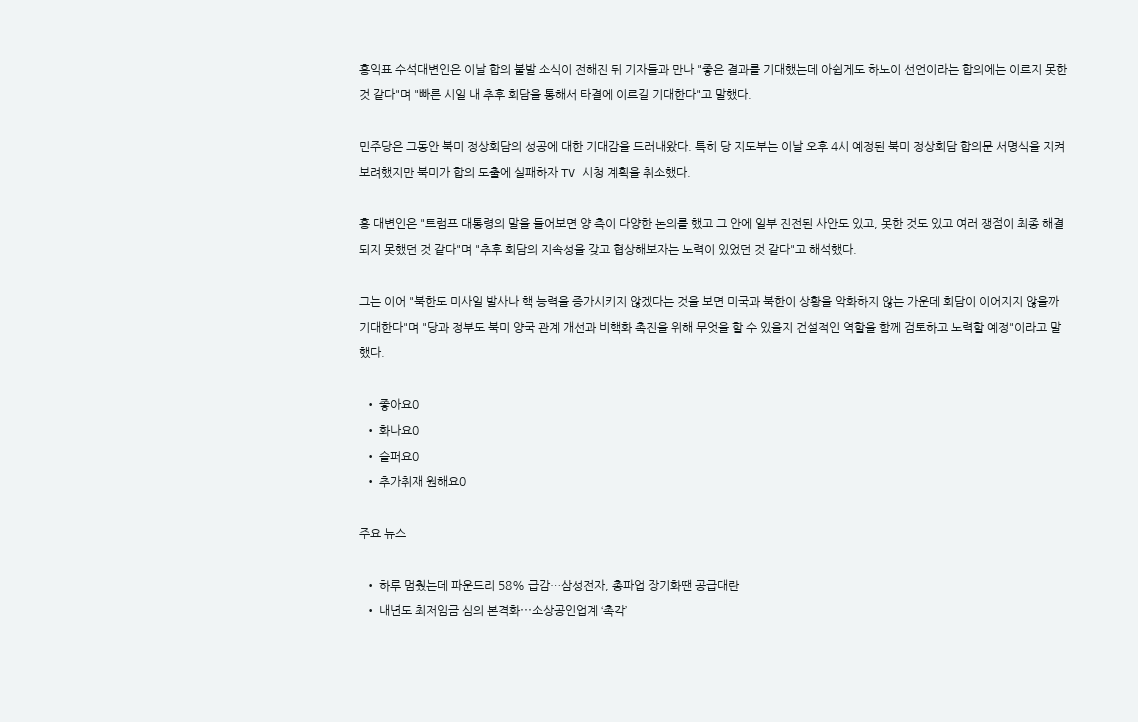홍익표 수석대변인은 이날 합의 불발 소식이 전해진 뒤 기자들과 만나 "좋은 결과를 기대했는데 아쉽게도 하노이 선언이라는 합의에는 이르지 못한 것 같다"며 "빠른 시일 내 추후 회담을 통해서 타결에 이르길 기대한다"고 말했다.

민주당은 그동안 북미 정상회담의 성공에 대한 기대감을 드러내왔다. 특히 당 지도부는 이날 오후 4시 예정된 북미 정상회담 합의문 서명식을 지켜보려했지만 북미가 합의 도출에 실패하자 TV 시청 계획을 취소했다.

홍 대변인은 "트럼프 대통령의 말을 들어보면 양 측이 다양한 논의를 했고 그 안에 일부 진전된 사안도 있고, 못한 것도 있고 여러 쟁점이 최종 해결되지 못했던 것 같다"며 "추후 회담의 지속성을 갖고 협상해보자는 노력이 있었던 것 같다"고 해석했다.

그는 이어 "북한도 미사일 발사나 핵 능력을 증가시키지 않겠다는 것을 보면 미국과 북한이 상황을 악화하지 않는 가운데 회담이 이어지지 않을까 기대한다"며 "당과 정부도 북미 양국 관계 개선과 비핵화 촉진을 위해 무엇을 할 수 있을지 건설적인 역할을 함께 검토하고 노력할 예정"이라고 말했다.

  • 좋아요0
  • 화나요0
  • 슬퍼요0
  • 추가취재 원해요0

주요 뉴스

  • 하루 멈췄는데 파운드리 58% 급감…삼성전자, 총파업 장기화땐 공급대란
  • 내년도 최저임금 심의 본격화⋯소상공인업계 ‘촉각’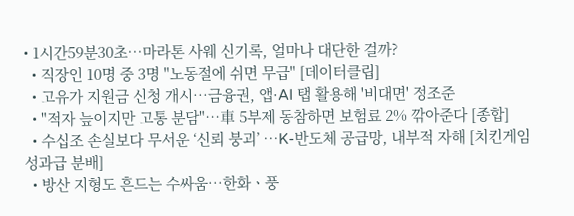• 1시간59분30초…마라톤 사웨 신기록, 얼마나 대단한 걸까?
  • 직장인 10명 중 3명 "노동절에 쉬면 무급" [데이터클립]
  • 고유가 지원금 신청 개시⋯금융권, 앱·AI 탭 활용해 '비대면' 정조준
  • "적자 늪이지만 고통 분담"⋯車 5부제 동참하면 보험료 2% 깎아준다 [종합]
  • 수십조 손실보다 무서운 ‘신뢰 붕괴’ ⋯K-반도체 공급망, 내부적 자해 [치킨게임 성과급 분배]
  • 방산 지형도 흔드는 수싸움⋯한화ㆍ풍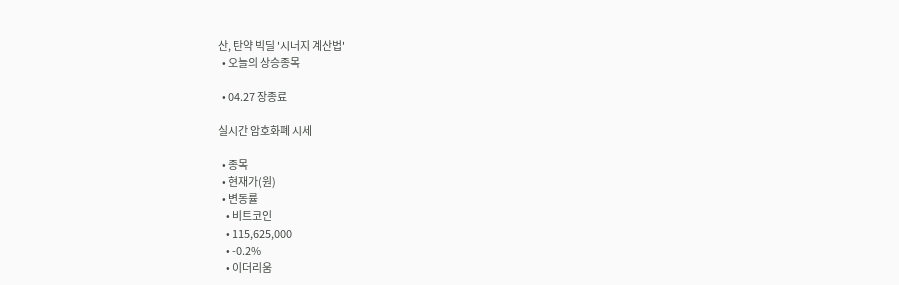산, 탄약 빅딜 '시너지 계산법'
  • 오늘의 상승종목

  • 04.27 장종료

실시간 암호화폐 시세

  • 종목
  • 현재가(원)
  • 변동률
    • 비트코인
    • 115,625,000
    • -0.2%
    • 이더리움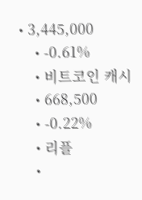• 3,445,000
    • -0.61%
    • 비트코인 캐시
    • 668,500
    • -0.22%
    • 리플
    •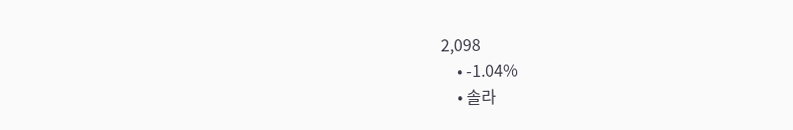2,098
    • -1.04%
    • 솔라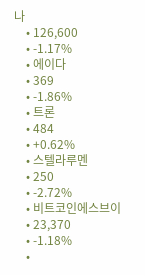나
    • 126,600
    • -1.17%
    • 에이다
    • 369
    • -1.86%
    • 트론
    • 484
    • +0.62%
    • 스텔라루멘
    • 250
    • -2.72%
    • 비트코인에스브이
    • 23,370
    • -1.18%
    •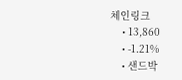체인링크
    • 13,860
    • -1.21%
    • 샌드박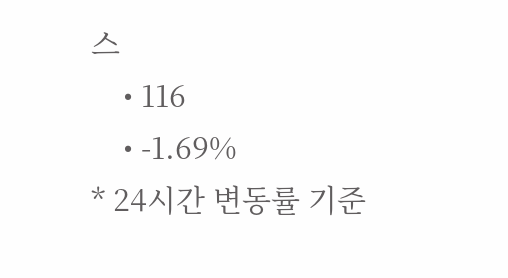스
    • 116
    • -1.69%
* 24시간 변동률 기준